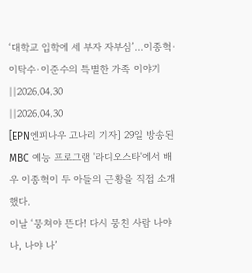‘대학교 입학에 세 부자 자부심’…이종혁·이탁수·이준수의 특별한 가족 이야기
||2026.04.30
||2026.04.30
[EPN엔피나우 고나리 기자] 29일 방송된 MBC 예능 프로그램 '라디오스타'에서 배우 이종혁이 두 아들의 근황을 직접 소개했다.
이날 ‘뭉쳐야 뜬다! 다시 뭉친 사람 나야 나, 나야 나’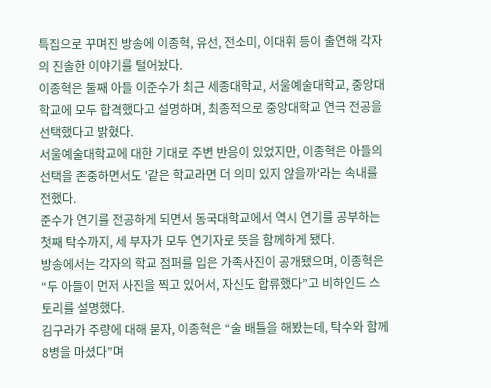특집으로 꾸며진 방송에 이종혁, 유선, 전소미, 이대휘 등이 출연해 각자의 진솔한 이야기를 털어놨다.
이종혁은 둘째 아들 이준수가 최근 세종대학교, 서울예술대학교, 중앙대학교에 모두 합격했다고 설명하며, 최종적으로 중앙대학교 연극 전공을 선택했다고 밝혔다.
서울예술대학교에 대한 기대로 주변 반응이 있었지만, 이종혁은 아들의 선택을 존중하면서도 '같은 학교라면 더 의미 있지 않을까'라는 속내를 전했다.
준수가 연기를 전공하게 되면서 동국대학교에서 역시 연기를 공부하는 첫째 탁수까지, 세 부자가 모두 연기자로 뜻을 함께하게 됐다.
방송에서는 각자의 학교 점퍼를 입은 가족사진이 공개됐으며, 이종혁은 “두 아들이 먼저 사진을 찍고 있어서, 자신도 합류했다”고 비하인드 스토리를 설명했다.
김구라가 주량에 대해 묻자, 이종혁은 “술 배틀을 해봤는데, 탁수와 함께 8병을 마셨다”며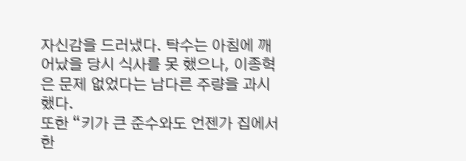자신감을 드러냈다. 탁수는 아침에 깨어났을 당시 식사를 못 했으나, 이종혁은 문제 없었다는 남다른 주량을 과시했다.
또한 “키가 큰 준수와도 언젠가 집에서 한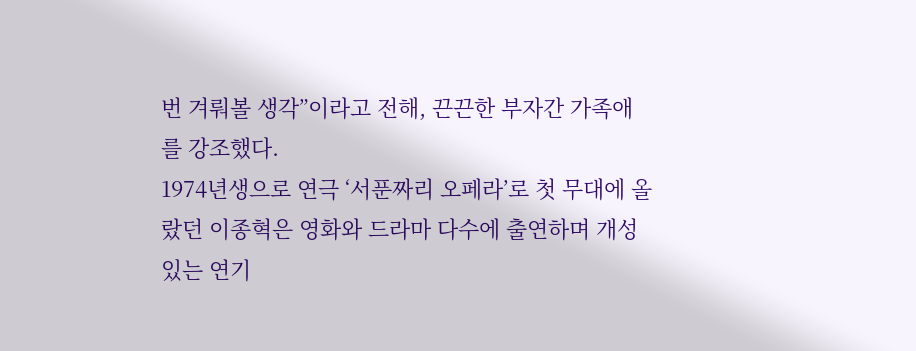번 겨뤄볼 생각”이라고 전해, 끈끈한 부자간 가족애를 강조했다.
1974년생으로 연극 ‘서푼짜리 오페라’로 첫 무대에 올랐던 이종혁은 영화와 드라마 다수에 출연하며 개성 있는 연기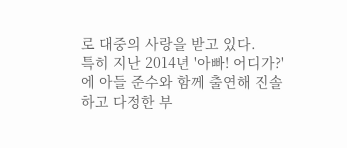로 대중의 사랑을 받고 있다.
특히 지난 2014년 '아빠! 어디가?'에 아들 준수와 함께 출연해 진솔하고 다정한 부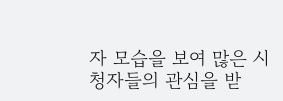자 모습을 보여 많은 시청자들의 관심을 받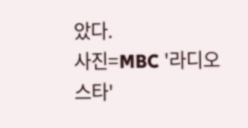았다.
사진=MBC '라디오스타'